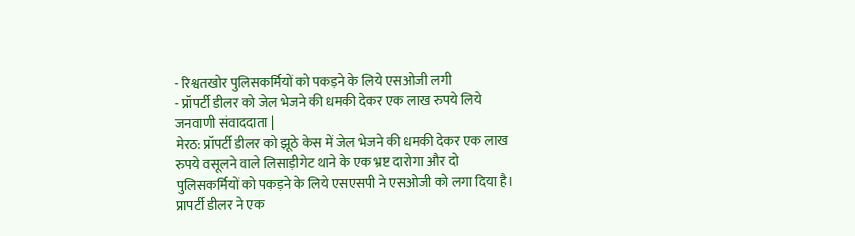- रिश्वतखोर पुलिसकर्मियों को पकड़ने के लिये एसओजी लगी
- प्रॉपर्टी डीलर को जेल भेजने की धमकी देकर एक लाख रुपये लिये
जनवाणी संवाददाता |
मेरठ: प्रॉपर्टी डीलर को झूठे केस में जेल भेजने की धमकी देकर एक लाख रुपये वसूलने वाले लिसाड़ीगेट थाने के एक भ्रष्ट दारोगा और दो पुलिसकर्मियों को पकड़ने के लिये एसएसपी ने एसओजी को लगा दिया है। प्रापर्टी डीलर ने एक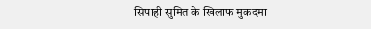सिपाही सुमित के खिलाफ मुकदमा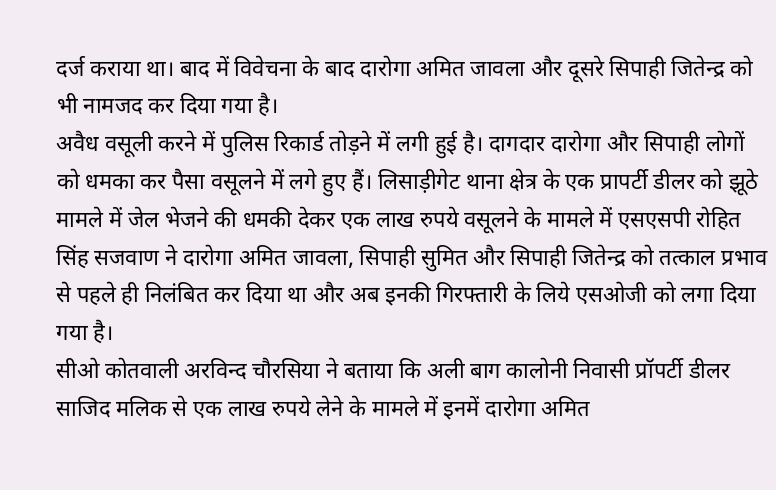दर्ज कराया था। बाद में विवेचना के बाद दारोगा अमित जावला और दूसरे सिपाही जितेन्द्र को भी नामजद कर दिया गया है।
अवैध वसूली करने में पुलिस रिकार्ड तोड़ने में लगी हुई है। दागदार दारोगा और सिपाही लोगों को धमका कर पैसा वसूलने में लगे हुए हैं। लिसाड़ीगेट थाना क्षेत्र के एक प्रापर्टी डीलर को झूठे मामले में जेल भेजने की धमकी देकर एक लाख रुपये वसूलने के मामले में एसएसपी रोहित सिंह सजवाण ने दारोगा अमित जावला, सिपाही सुमित और सिपाही जितेन्द्र को तत्काल प्रभाव से पहले ही निलंबित कर दिया था और अब इनकी गिरफ्तारी के लिये एसओजी को लगा दिया गया है।
सीओ कोतवाली अरविन्द चौरसिया ने बताया कि अली बाग कालोनी निवासी प्रॉपर्टी डीलर साजिद मलिक से एक लाख रुपये लेने के मामले में इनमें दारोगा अमित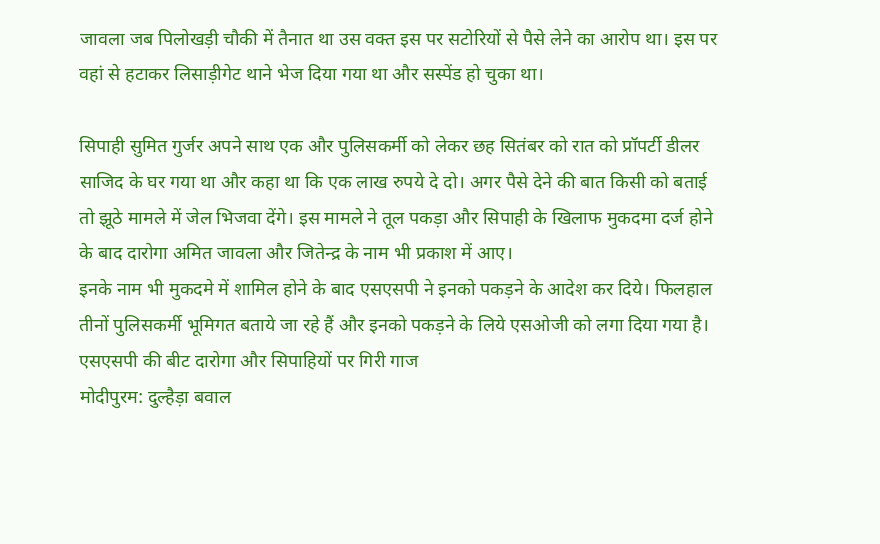जावला जब पिलोखड़ी चौकी में तैनात था उस वक्त इस पर सटोरियों से पैसे लेने का आरोप था। इस पर वहां से हटाकर लिसाड़ीगेट थाने भेज दिया गया था और सस्पेंड हो चुका था।

सिपाही सुमित गुर्जर अपने साथ एक और पुलिसकर्मी को लेकर छह सितंबर को रात को प्रॉपर्टी डीलर साजिद के घर गया था और कहा था कि एक लाख रुपये दे दो। अगर पैसे देने की बात किसी को बताई तो झूठे मामले में जेल भिजवा देंगे। इस मामले ने तूल पकड़ा और सिपाही के खिलाफ मुकदमा दर्ज होने के बाद दारोगा अमित जावला और जितेन्द्र के नाम भी प्रकाश में आए।
इनके नाम भी मुकदमे में शामिल होने के बाद एसएसपी ने इनको पकड़ने के आदेश कर दिये। फिलहाल तीनों पुलिसकर्मी भूमिगत बताये जा रहे हैं और इनको पकड़ने के लिये एसओजी को लगा दिया गया है।
एसएसपी की बीट दारोगा और सिपाहियों पर गिरी गाज
मोदीपुरम: दुल्हैड़ा बवाल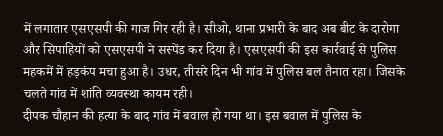में लगातार एसएसपी की गाज गिर रही है। सीओ, थाना प्रभारी के बाद अब बीट के दारोगा और सिपाहियों को एसएसपी ने सस्पेंड कर दिया है। एसएसपी की इस कार्रवाई से पुलिस महकमें में हड़कंप मचा हुआ है। उधर, तीसरे दिन भी गांव में पुलिस बल तैनात रहा। जिसके चलते गांव में शांति व्यवस्था कायम रही।
दीपक चौहान की हत्या के बाद गांव में बवाल हो गया था। इस बवाल में पुलिस के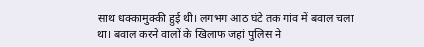साथ धक्कामुक्की हुई थी। लगभग आठ घंटे तक गांव में बवाल चला था। बवाल करने वालों के खिलाफ जहां पुलिस ने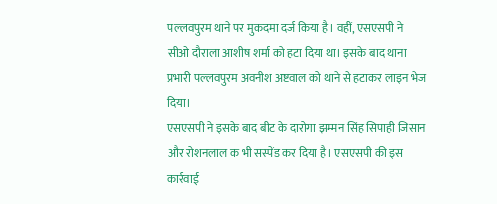पल्लवपुरम थाने पर मुकदमा दर्ज किया है। वहीं, एसएसपी ने सीओ दौराला आशीष शर्मा को हटा दिया था। इसके बाद थाना प्रभारी पल्लवपुरम अवनीश अष्टवाल को थाने से हटाकर लाइन भेज दिया।
एसएसपी ने इसके बाद बीट के दारोगा झम्मन सिंह सिपाही जिसान और रोशनलाल क भी सस्पेंड कर दिया है। एसएसपी की इस कार्रवाई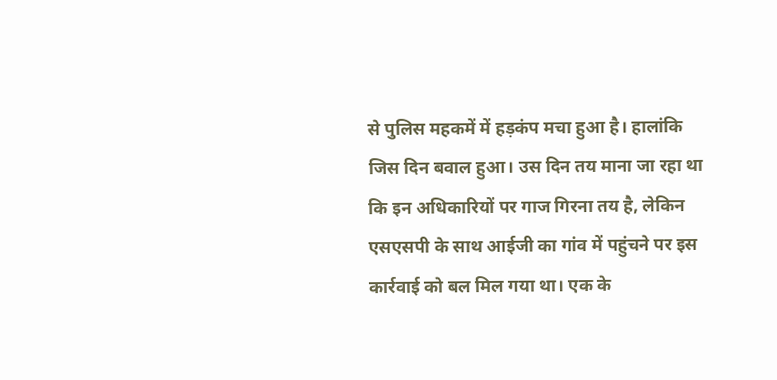से पुलिस महकमें में हड़कंप मचा हुआ है। हालांकि जिस दिन बवाल हुआ। उस दिन तय माना जा रहा था कि इन अधिकारियों पर गाज गिरना तय है, लेकिन एसएसपी के साथ आईजी का गांव में पहुंचने पर इस कार्रवाई को बल मिल गया था। एक के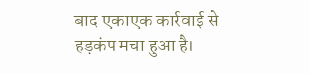बाद एकाएक कार्रवाई से हड़कंप मचा हुआ है।